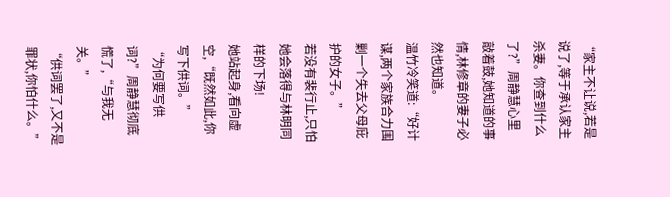“家主不让说,若是说了,等于承认家主杀妻。你查到什么了?”周静慧心里敲着鼓,她知道的事情,林修章的妻子必然也知道。
温竹冷笑道:“好计谋,两个家族合力围剿一个失去父母庇护的女子。”
若没有裴行止,只怕她会落得与林明同样的下场!
她站起身,看向虚空,“既然如此,你写下供词。”
“为何要写供词?”周静慧彻底慌了,“与我无关。”
“供词罢了,又不是罪状,你怕什么。”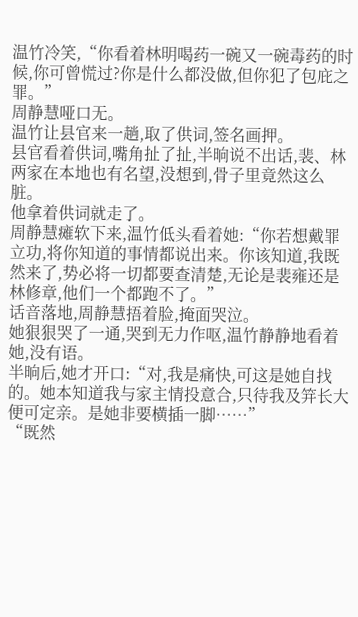温竹冷笑,“你看着林明喝药一碗又一碗毒药的时候,你可曾慌过?你是什么都没做,但你犯了包庇之罪。”
周静慧哑口无。
温竹让县官来一趟,取了供词,签名画押。
县官看着供词,嘴角扯了扯,半晌说不出话,裴、林两家在本地也有名望,没想到,骨子里竟然这么脏。
他拿着供词就走了。
周静慧瘫软下来,温竹低头看着她:“你若想戴罪立功,将你知道的事情都说出来。你该知道,我既然来了,势必将一切都要查清楚,无论是裴雍还是林修章,他们一个都跑不了。”
话音落地,周静慧捂着脸,掩面哭泣。
她狠狠哭了一通,哭到无力作呕,温竹静静地看着她,没有语。
半晌后,她才开口:“对,我是痛快,可这是她自找的。她本知道我与家主情投意合,只待我及笄长大便可定亲。是她非要横插一脚……”
“既然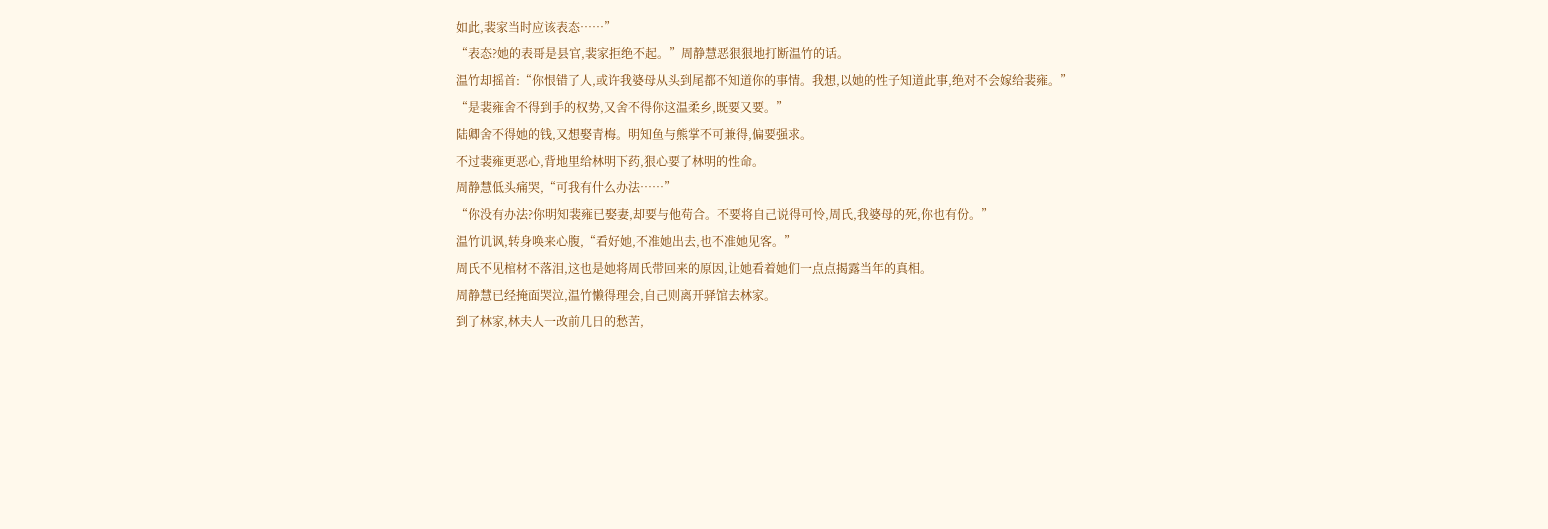如此,裴家当时应该表态……”
“表态?她的表哥是县官,裴家拒绝不起。”周静慧恶狠狠地打断温竹的话。
温竹却摇首:“你恨错了人,或许我婆母从头到尾都不知道你的事情。我想,以她的性子知道此事,绝对不会嫁给裴雍。”
“是裴雍舍不得到手的权势,又舍不得你这温柔乡,既要又要。”
陆卿舍不得她的钱,又想娶青梅。明知鱼与熊掌不可兼得,偏要强求。
不过裴雍更恶心,背地里给林明下药,狠心要了林明的性命。
周静慧低头痛哭,“可我有什么办法……”
“你没有办法?你明知裴雍已娶妻,却要与他苟合。不要将自己说得可怜,周氏,我婆母的死,你也有份。”
温竹讥讽,转身唤来心腹,“看好她,不准她出去,也不准她见客。”
周氏不见棺材不落泪,这也是她将周氏带回来的原因,让她看着她们一点点揭露当年的真相。
周静慧已经掩面哭泣,温竹懒得理会,自己则离开驿馆去林家。
到了林家,林夫人一改前几日的愁苦,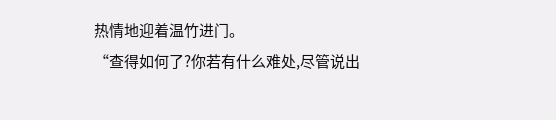热情地迎着温竹进门。
“查得如何了?你若有什么难处,尽管说出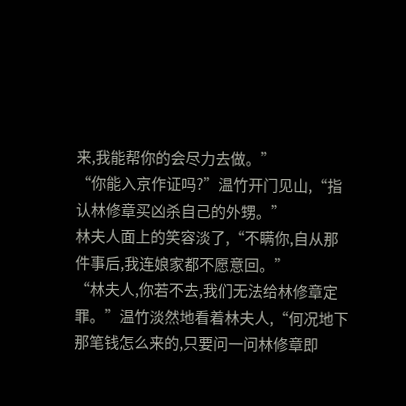来,我能帮你的会尽力去做。”
“你能入京作证吗?”温竹开门见山,“指认林修章买凶杀自己的外甥。”
林夫人面上的笑容淡了,“不瞒你,自从那件事后,我连娘家都不愿意回。”
“林夫人,你若不去,我们无法给林修章定罪。”温竹淡然地看着林夫人,“何况地下那笔钱怎么来的,只要问一问林修章即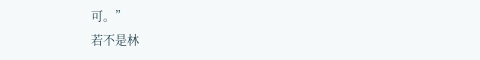可。”
若不是林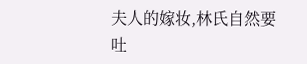夫人的嫁妆,林氏自然要吐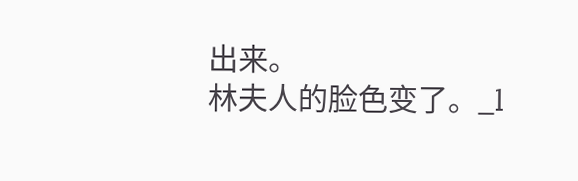出来。
林夫人的脸色变了。_l